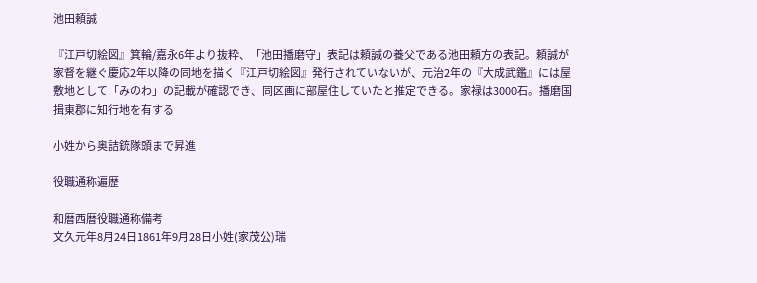池田頼誠

『江戸切絵図』箕輪/嘉永6年より抜粋、「池田播磨守」表記は頼誠の養父である池田頼方の表記。頼誠が家督を継ぐ慶応2年以降の同地を描く『江戸切絵図』発行されていないが、元治2年の『大成武鑑』には屋敷地として「みのわ」の記載が確認でき、同区画に部屋住していたと推定できる。家禄は3000石。播磨国揖東郡に知行地を有する

小姓から奥詰銃隊頭まで昇進

役職通称遍歴

和暦西暦役職通称備考
文久元年8月24日1861年9月28日小姓(家茂公)瑞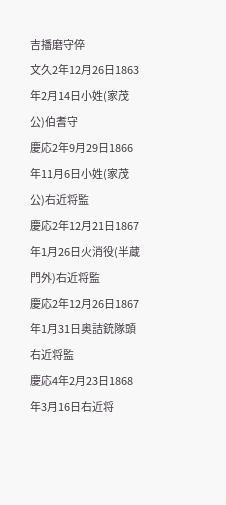吉播磨守倅
文久2年12月26日1863年2月14日小姓(家茂公)伯耆守
慶応2年9月29日1866年11月6日小姓(家茂公)右近将監
慶応2年12月21日1867年1月26日火消役(半蔵門外)右近将監
慶応2年12月26日1867年1月31日奥詰銃隊頭右近将監
慶応4年2月23日1868年3月16日右近将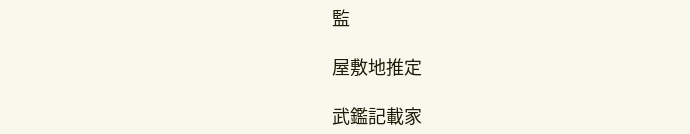監

屋敷地推定

武鑑記載家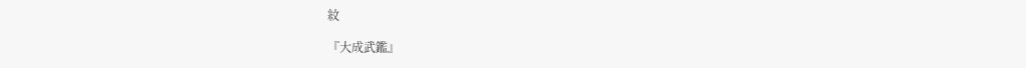紋

『大成武鑑』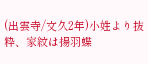(出雲寺/文久2年)小姓より抜粋、家紋は揚羽蝶